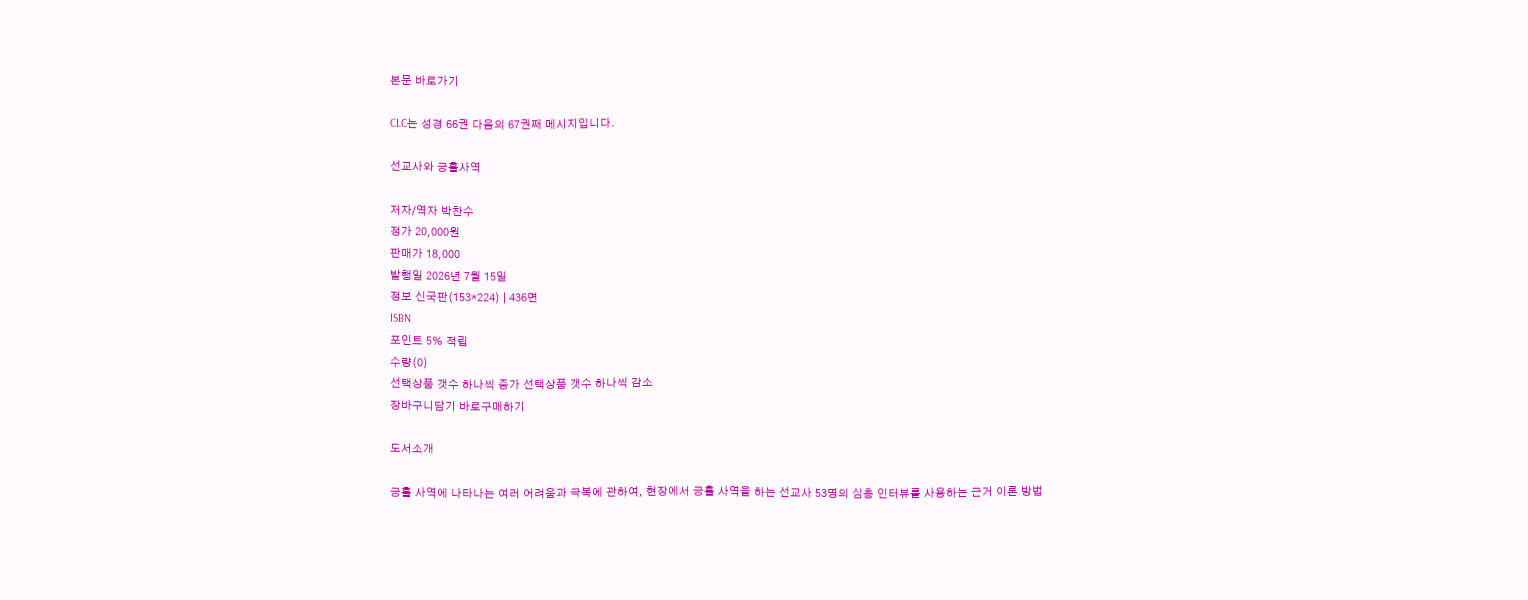본문 바로가기

CLC는 성경 66권 다음의 67권째 메시지입니다.

선교사와 긍휼사역

저자/역자 박찬수
정가 20,000원
판매가 18,000
발행일 2026년 7월 15일
정보 신국판(153*224) | 436면
ISBN
포인트 5% 적립
수량(0)
선택상품 갯수 하나씩 증가 선택상품 갯수 하나씩 감소
장바구니담기 바로구매하기

도서소개

긍휼 사역에 나타나는 여러 어려움과 극복에 관하여, 현장에서 긍휼 사역을 하는 선교사 53명의 심층 인터뷰를 사용하는 근거 이론 방법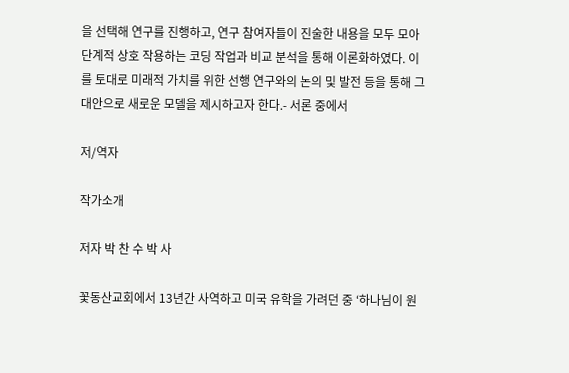을 선택해 연구를 진행하고, 연구 참여자들이 진술한 내용을 모두 모아 단계적 상호 작용하는 코딩 작업과 비교 분석을 통해 이론화하였다. 이를 토대로 미래적 가치를 위한 선행 연구와의 논의 및 발전 등을 통해 그 대안으로 새로운 모델을 제시하고자 한다.- 서론 중에서

저/역자

작가소개

저자 박 찬 수 박 사

꽃동산교회에서 13년간 사역하고 미국 유학을 가려던 중 ‘하나님이 원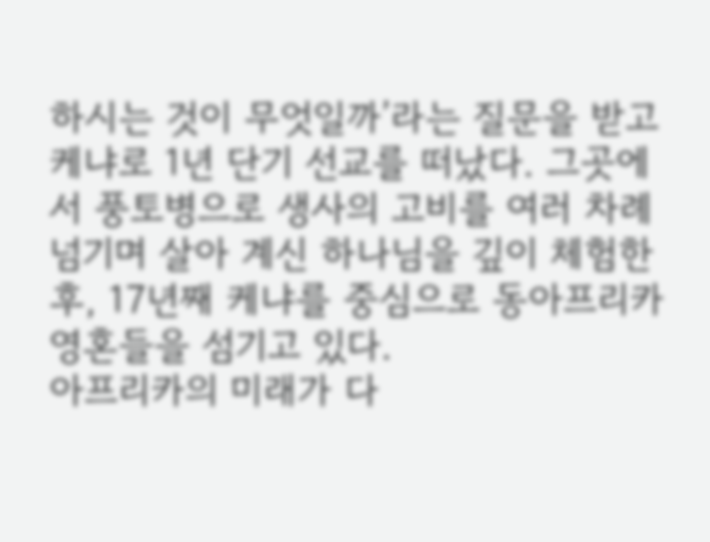하시는 것이 무엇일까’라는 질문을 받고 케냐로 1년 단기 선교를 떠났다. 그곳에서 풍토병으로 생사의 고비를 여러 차례 넘기며 살아 계신 하나님을 깊이 체험한 후, 17년째 케냐를 중심으로 동아프리카 영혼들을 섬기고 있다.
아프리카의 미래가 다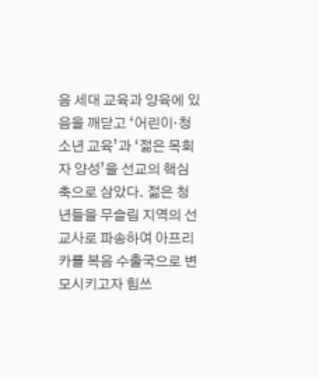음 세대 교육과 양육에 있음을 깨닫고 ‘어린이·청소년 교육’과 ‘젊은 목회자 양성’을 선교의 핵심 축으로 삼았다. 젊은 청년들을 무슬림 지역의 선교사로 파송하여 아프리카를 복음 수출국으로 변모시키고자 힘쓰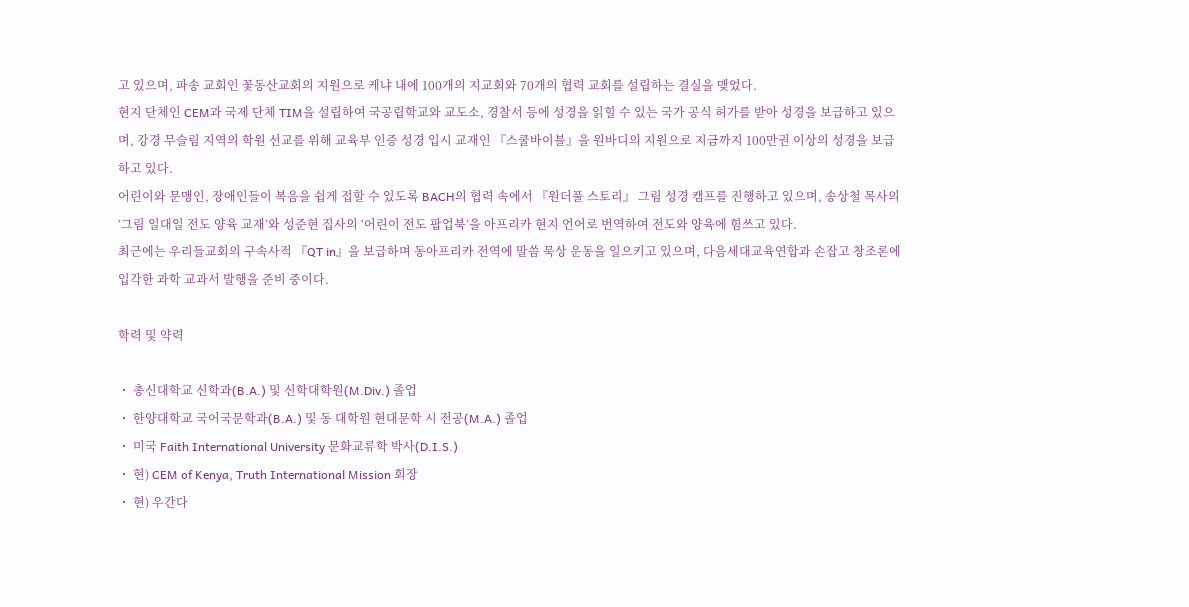고 있으며, 파송 교회인 꽃동산교회의 지원으로 케냐 내에 100개의 지교회와 70개의 협력 교회를 설립하는 결실을 맺었다.
현지 단체인 CEM과 국제 단체 TIM을 설립하여 국공립학교와 교도소, 경찰서 등에 성경을 읽힐 수 있는 국가 공식 허가를 받아 성경을 보급하고 있으며, 강경 무슬림 지역의 학원 선교를 위해 교육부 인증 성경 입시 교재인 『스쿨바이블』을 원바디의 지원으로 지금까지 100만권 이상의 성경을 보급하고 있다.
어린이와 문맹인, 장애인들이 복음을 쉽게 접할 수 있도록 BACH의 협력 속에서 『원더풀 스토리』 그림 성경 캠프를 진행하고 있으며, 송상철 목사의 ‘그림 일대일 전도 양육 교재’와 성준현 집사의 ‘어린이 전도 팝업북’을 아프리카 현지 언어로 번역하여 전도와 양육에 힘쓰고 있다.
최근에는 우리들교회의 구속사적 『QT in』을 보급하며 동아프리카 전역에 말씀 묵상 운동을 일으키고 있으며, 다음세대교육연합과 손잡고 창조론에 입각한 과학 교과서 발행을 준비 중이다.

학력 및 약력

・ 총신대학교 신학과(B.A.) 및 신학대학원(M.Div.) 졸업
・ 한양대학교 국어국문학과(B.A.) 및 동 대학원 현대문학 시 전공(M.A.) 졸업
・ 미국 Faith International University 문화교류학 박사(D.I.S.)
・ 현) CEM of Kenya, Truth International Mission 회장
・ 현) 우간다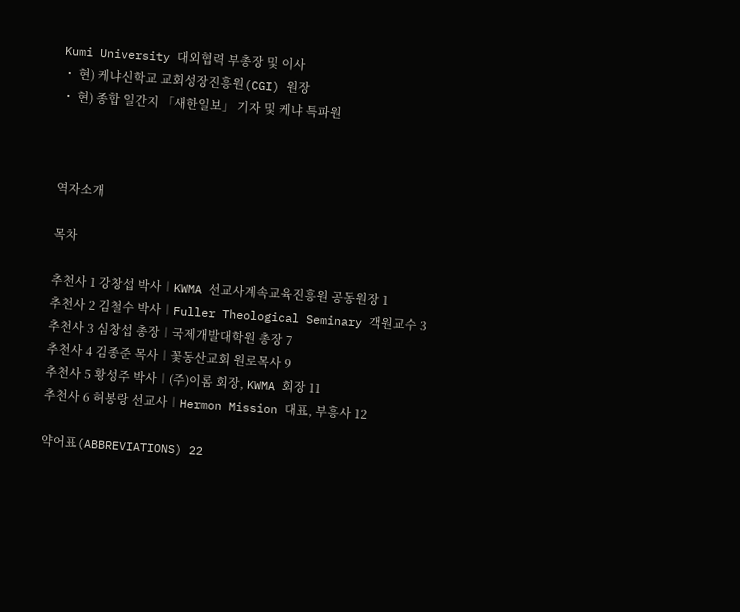Kumi University 대외협력 부총장 및 이사
・ 현) 케냐신학교 교회성장진흥원(CGI) 원장
・ 현) 종합 일간지 「새한일보」 기자 및 케냐 특파원



역자소개

목차

추천사 1 강창섭 박사︱KWMA 선교사계속교육진흥원 공동원장 1
추천사 2 김철수 박사︱Fuller Theological Seminary 객원교수 3
추천사 3 심창섭 총장︱국제개발대학원 총장 7
추천사 4 김종준 목사︱꽃동산교회 원로목사 9
추천사 5 황성주 박사︱(주)이롬 회장, KWMA 회장 11
추천사 6 허봉랑 선교사︱Hermon Mission 대표, 부흥사 12

약어표(ABBREVIATIONS) 22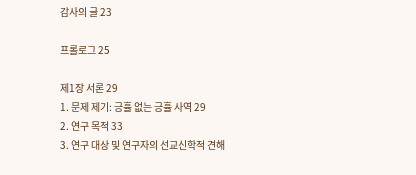감사의 글 23

프롤로그 25

제1장 서론 29
1. 문제 제기: 긍휼 없는 긍휼 사역 29
2. 연구 목적 33
3. 연구 대상 및 연구자의 선교신학적 견해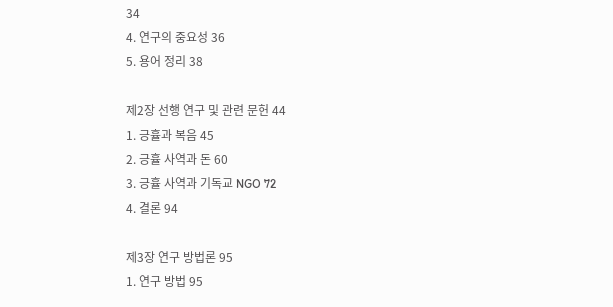34
4. 연구의 중요성 36
5. 용어 정리 38

제2장 선행 연구 및 관련 문헌 44
1. 긍휼과 복음 45
2. 긍휼 사역과 돈 60
3. 긍휼 사역과 기독교 NGO 72
4. 결론 94

제3장 연구 방법론 95
1. 연구 방법 95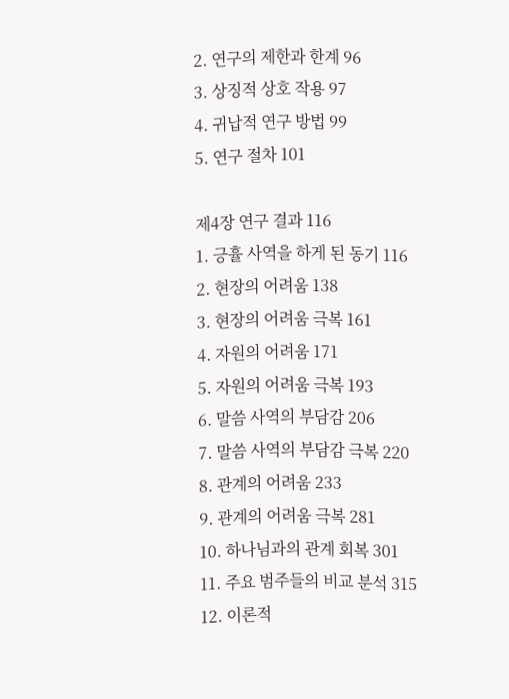2. 연구의 제한과 한계 96
3. 상징적 상호 작용 97
4. 귀납적 연구 방법 99
5. 연구 절차 101

제4장 연구 결과 116
1. 긍휼 사역을 하게 된 동기 116
2. 현장의 어려움 138
3. 현장의 어려움 극복 161
4. 자원의 어려움 171
5. 자원의 어려움 극복 193
6. 말씀 사역의 부담감 206
7. 말씀 사역의 부담감 극복 220
8. 관계의 어려움 233
9. 관계의 어려움 극복 281
10. 하나님과의 관계 회복 301
11. 주요 범주들의 비교 분석 315
12. 이론적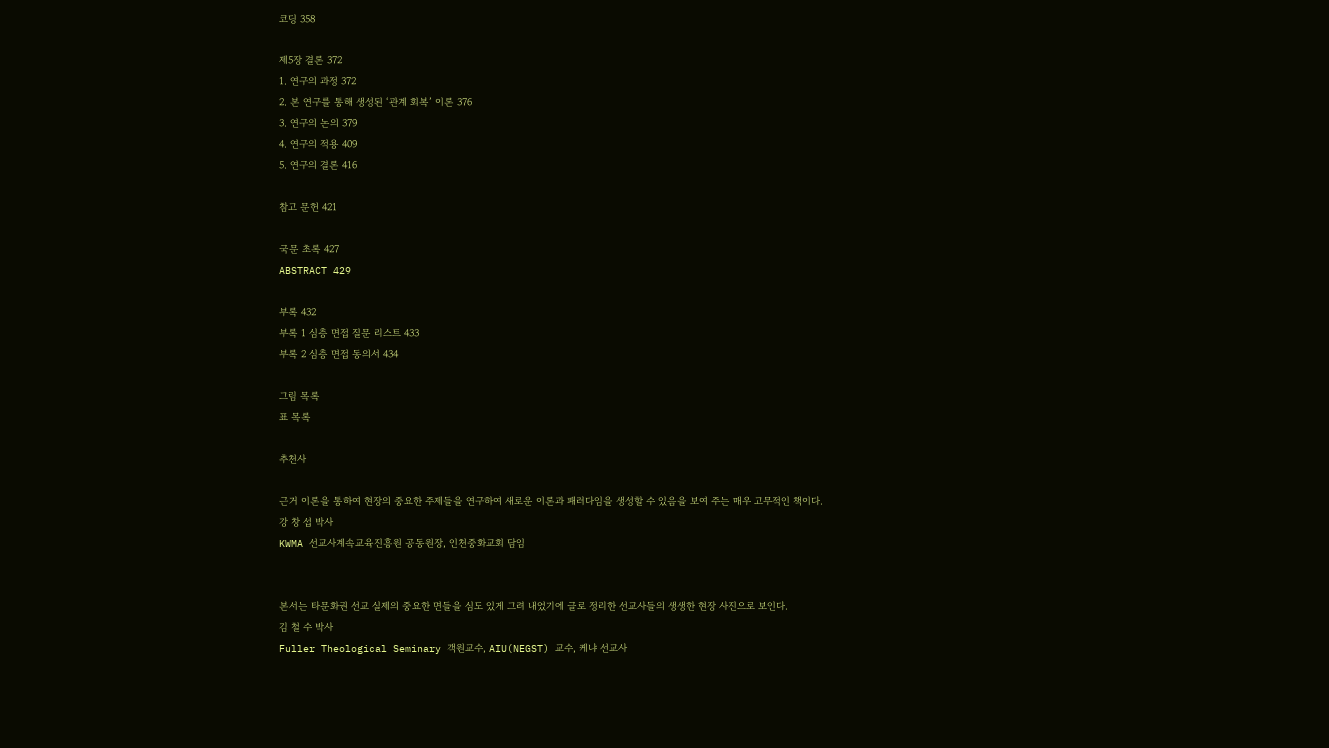코딩 358

제5장 결론 372
1. 연구의 과정 372
2. 본 연구를 통해 생성된 ‘관계 회복’ 이론 376
3. 연구의 논의 379
4. 연구의 적용 409
5. 연구의 결론 416

참고 문헌 421

국문 초록 427
ABSTRACT 429

부록 432
부록 1 심층 면접 질문 리스트 433
부록 2 심층 면접 동의서 434

그림 목록
표 목록

추천사

근거 이론을 통하여 현장의 중요한 주제들을 연구하여 새로운 이론과 패러다임을 생성할 수 있음을 보여 주는 매우 고무적인 책이다.
강 창 섭 박사
KWMA 선교사계속교육진흥원 공동원장, 인천중화교회 담임


본서는 타문화권 선교 실제의 중요한 면들을 심도 있게 그려 내었기에 글로 정리한 선교사들의 생생한 현장 사진으로 보인다.
김 철 수 박사
Fuller Theological Seminary 객원교수, AIU(NEGST) 교수, 케냐 선교사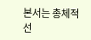본서는 총체적 선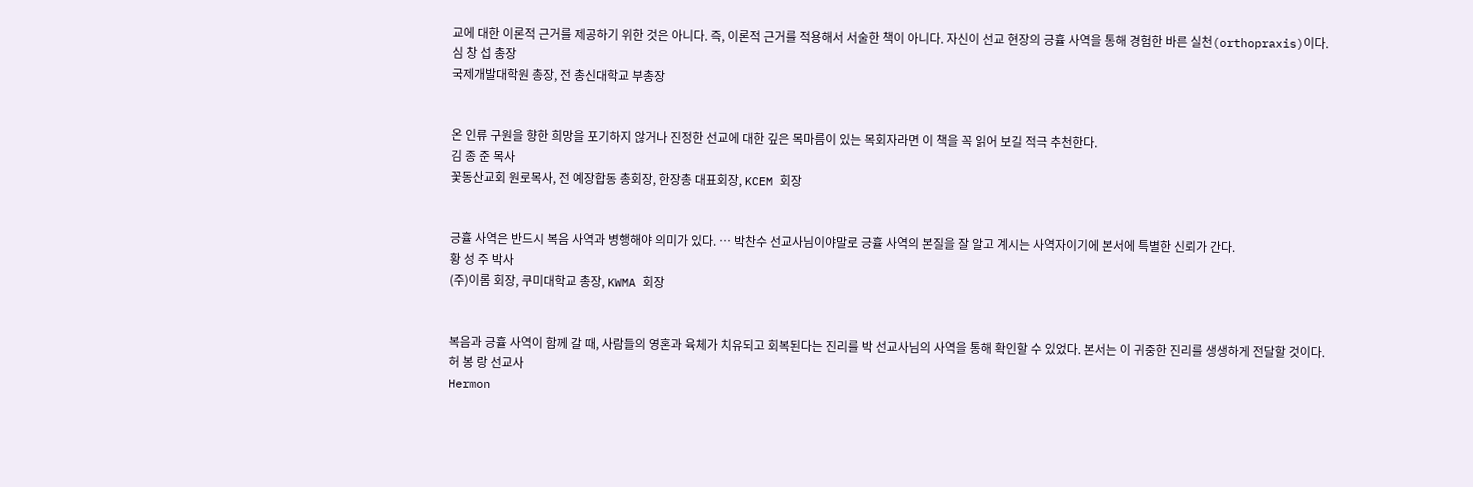교에 대한 이론적 근거를 제공하기 위한 것은 아니다. 즉, 이론적 근거를 적용해서 서술한 책이 아니다. 자신이 선교 현장의 긍휼 사역을 통해 경험한 바른 실천(orthopraxis)이다.
심 창 섭 총장
국제개발대학원 총장, 전 총신대학교 부총장


온 인류 구원을 향한 희망을 포기하지 않거나 진정한 선교에 대한 깊은 목마름이 있는 목회자라면 이 책을 꼭 읽어 보길 적극 추천한다.
김 종 준 목사
꽃동산교회 원로목사, 전 예장합동 총회장, 한장총 대표회장, KCEM 회장


긍휼 사역은 반드시 복음 사역과 병행해야 의미가 있다. … 박찬수 선교사님이야말로 긍휼 사역의 본질을 잘 알고 계시는 사역자이기에 본서에 특별한 신뢰가 간다.
황 성 주 박사
(주)이롬 회장, 쿠미대학교 총장, KWMA 회장


복음과 긍휼 사역이 함께 갈 때, 사람들의 영혼과 육체가 치유되고 회복된다는 진리를 박 선교사님의 사역을 통해 확인할 수 있었다. 본서는 이 귀중한 진리를 생생하게 전달할 것이다.
허 봉 랑 선교사
Hermon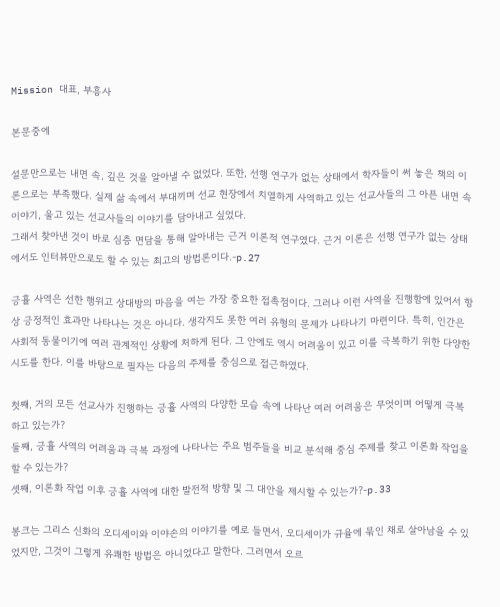Mission 대표, 부흥사

본문중에

설문만으로는 내면 속, 깊은 것을 알아낼 수 없었다. 또한, 선행 연구가 없는 상태에서 학자들이 써 놓은 책의 이론으로는 부족했다. 실제 삶 속에서 부대끼며 선교 현장에서 치열하게 사역하고 있는 선교사들의 그 아픈 내면 속 이야기, 울고 있는 선교사들의 이야기를 담아내고 싶었다.
그래서 찾아낸 것이 바로 심층 면담을 통해 알아내는 근거 이론적 연구였다. 근거 이론은 선행 연구가 없는 상태에서도 인터뷰만으로도 할 수 있는 최고의 방법론이다.-p.27

긍휼 사역은 선한 행위고 상대방의 마음을 여는 가장 중요한 접촉점이다. 그러나 이런 사역을 진행함에 있어서 항상 긍정적인 효과만 나타나는 것은 아니다. 생각지도 못한 여러 유형의 문제가 나타나기 마련이다. 특히, 인간은 사회적 동물이기에 여러 관계적인 상황에 처하게 된다. 그 안에도 역시 어려움이 있고 이를 극복하기 위한 다양한 시도를 한다. 이를 바탕으로 필자는 다음의 주제를 중심으로 접근하였다.

첫째, 거의 모든 선교사가 진행하는 긍휼 사역의 다양한 모습 속에 나타난 여러 어려움은 무엇이며 어떻게 극복하고 있는가?
둘째, 긍휼 사역의 어려움과 극복 과정에 나타나는 주요 범주들을 비교 분석해 중심 주제를 찾고 이론화 작업을 할 수 있는가?
셋째, 이론화 작업 이후 긍휼 사역에 대한 발전적 방향 및 그 대안을 제시할 수 있는가?-p.33

봉크는 그리스 신화의 오디세이와 이야손의 이야기를 예로 들면서, 오디세이가 규율에 묶인 채로 살아남을 수 있었지만, 그것이 그렇게 유쾌한 방법은 아니었다고 말한다. 그러면서 오르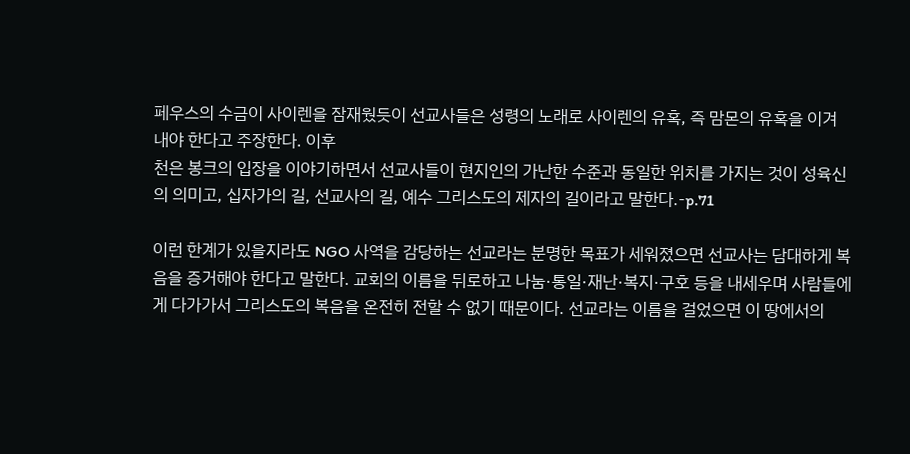페우스의 수금이 사이렌을 잠재웠듯이 선교사들은 성령의 노래로 사이렌의 유혹, 즉 맘몬의 유혹을 이겨 내야 한다고 주장한다. 이후
천은 봉크의 입장을 이야기하면서 선교사들이 현지인의 가난한 수준과 동일한 위치를 가지는 것이 성육신의 의미고, 십자가의 길, 선교사의 길, 예수 그리스도의 제자의 길이라고 말한다.-p.71

이런 한계가 있을지라도 NGO 사역을 감당하는 선교라는 분명한 목표가 세워졌으면 선교사는 담대하게 복음을 증거해야 한다고 말한다. 교회의 이름을 뒤로하고 나눔·통일·재난·복지·구호 등을 내세우며 사람들에게 다가가서 그리스도의 복음을 온전히 전할 수 없기 때문이다. 선교라는 이름을 걸었으면 이 땅에서의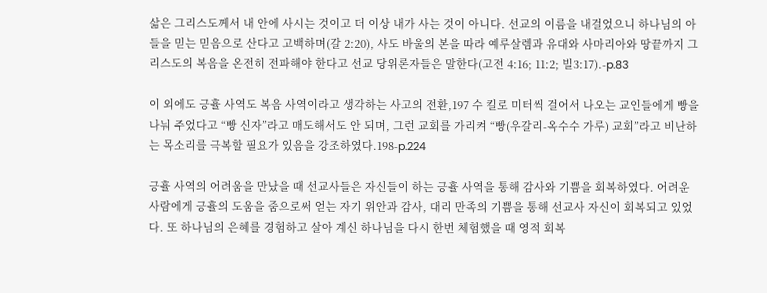삶은 그리스도께서 내 안에 사시는 것이고 더 이상 내가 사는 것이 아니다. 선교의 이름을 내걸었으니 하나님의 아들을 믿는 믿음으로 산다고 고백하며(갈 2:20), 사도 바울의 본을 따라 예루살렘과 유대와 사마리아와 땅끝까지 그리스도의 복음을 온전히 전파해야 한다고 선교 당위론자들은 말한다(고전 4:16; 11:2; 빌3:17).-p.83

이 외에도 긍휼 사역도 복음 사역이라고 생각하는 사고의 전환,197 수 킬로 미터씩 걸어서 나오는 교인들에게 빵을 나눠 주었다고 “빵 신자”라고 매도해서도 안 되며, 그런 교회를 가리켜 “빵(우갈리-옥수수 가루) 교회”라고 비난하는 목소리를 극복할 필요가 있음을 강조하였다.198-p.224

긍휼 사역의 어려움을 만났을 때 선교사들은 자신들이 하는 긍휼 사역을 통해 감사와 기쁨을 회복하였다. 어려운 사람에게 긍휼의 도움을 줌으로써 얻는 자기 위안과 감사, 대리 만족의 기쁨을 통해 선교사 자신이 회복되고 있었다. 또 하나님의 은혜를 경험하고 살아 계신 하나님을 다시 한번 체험했을 때 영적 회복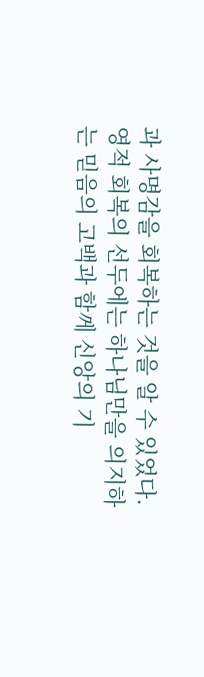과 사명감을 회복하는 것을 알 수 있었다.
영적 회복의 선두에는 하나님만을 의지하는 믿음의 고백과 함께 신앙의 기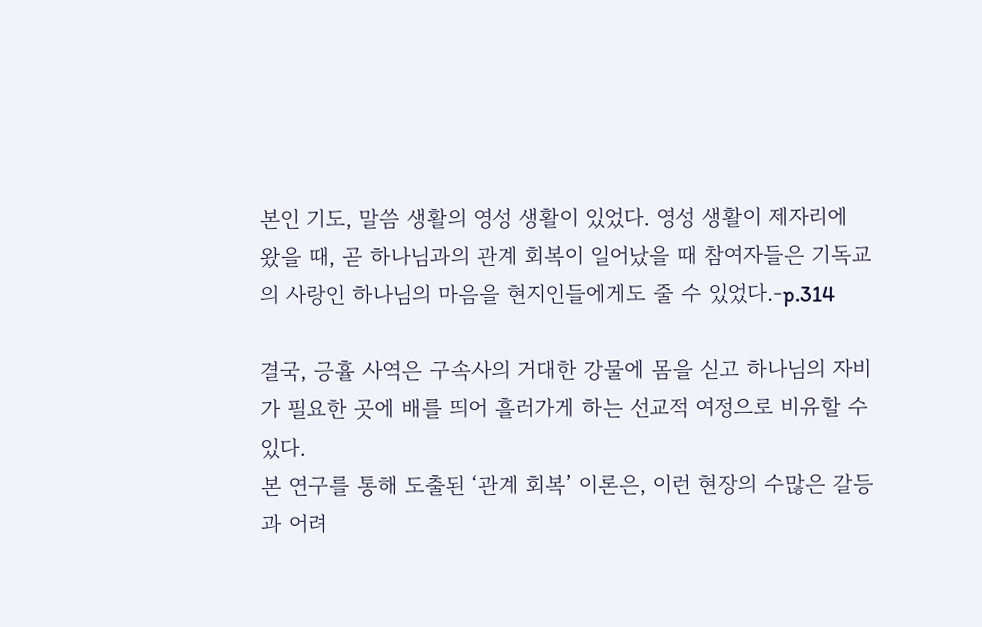본인 기도, 말씀 생활의 영성 생활이 있었다. 영성 생활이 제자리에 왔을 때, 곧 하나님과의 관계 회복이 일어났을 때 참여자들은 기독교의 사랑인 하나님의 마음을 현지인들에게도 줄 수 있었다.-p.314

결국, 긍휼 사역은 구속사의 거대한 강물에 몸을 싣고 하나님의 자비가 필요한 곳에 배를 띄어 흘러가게 하는 선교적 여정으로 비유할 수 있다.
본 연구를 통해 도출된 ‘관계 회복’ 이론은, 이런 현장의 수많은 갈등과 어려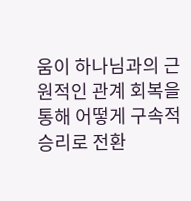움이 하나님과의 근원적인 관계 회복을 통해 어떻게 구속적 승리로 전환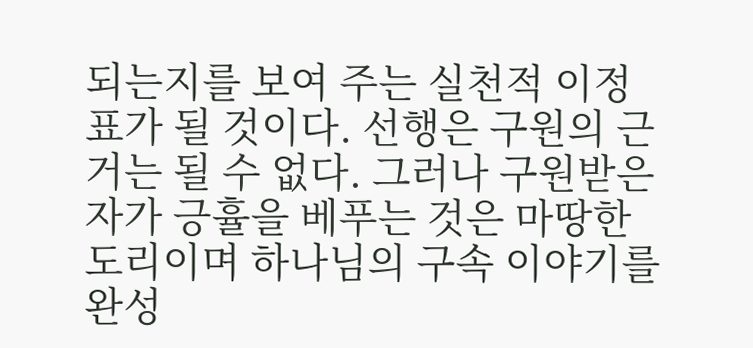되는지를 보여 주는 실천적 이정표가 될 것이다. 선행은 구원의 근거는 될 수 없다. 그러나 구원받은 자가 긍휼을 베푸는 것은 마땅한 도리이며 하나님의 구속 이야기를 완성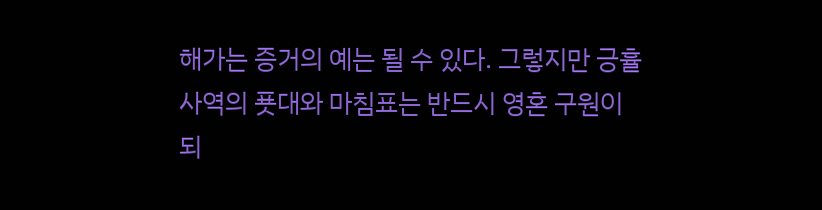해가는 증거의 예는 될 수 있다. 그렇지만 긍휼 사역의 푯대와 마침표는 반드시 영혼 구원이 되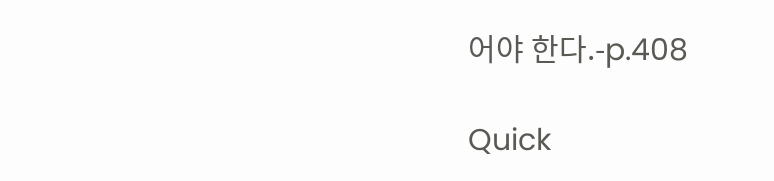어야 한다.-p.408

Quick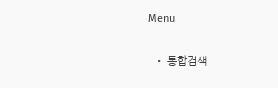Menu

  • 통합검색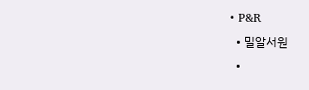• P&R
  • 밀알서원
  •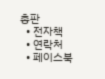총판
  • 전자책
  • 연락처
  • 페이스북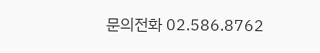문의전화 02.586.8762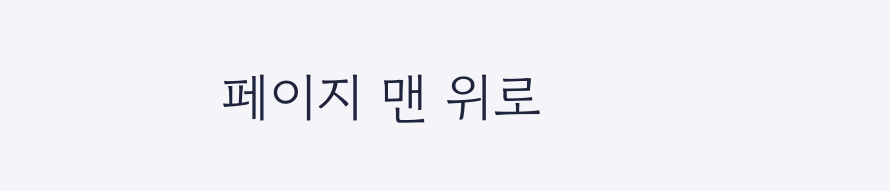페이지 맨 위로